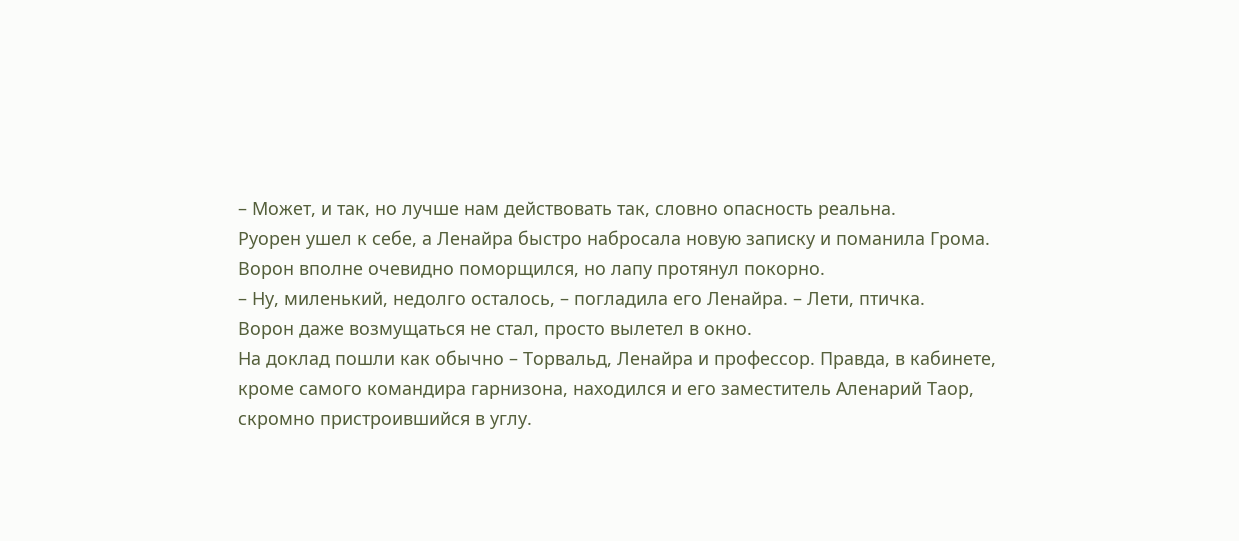– Может, и так, но лучше нам действовать так, словно опасность реальна.
Руорен ушел к себе, а Ленайра быстро набросала новую записку и поманила Грома. Ворон вполне очевидно поморщился, но лапу протянул покорно.
– Ну, миленький, недолго осталось, – погладила его Ленайра. – Лети, птичка.
Ворон даже возмущаться не стал, просто вылетел в окно.
На доклад пошли как обычно – Торвальд, Ленайра и профессор. Правда, в кабинете, кроме самого командира гарнизона, находился и его заместитель Аленарий Таор, скромно пристроившийся в углу.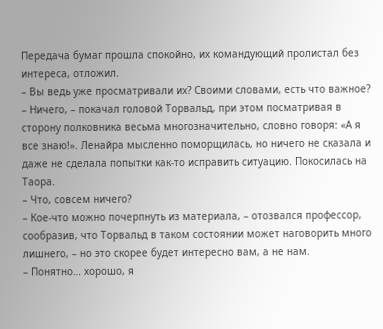Передача бумаг прошла спокойно, их командующий пролистал без интереса, отложил.
– Вы ведь уже просматривали их? Своими словами, есть что важное?
– Ничего, – покачал головой Торвальд, при этом посматривая в сторону полковника весьма многозначительно, словно говоря: «А я все знаю!». Ленайра мысленно поморщилась, но ничего не сказала и даже не сделала попытки как-то исправить ситуацию. Покосилась на Таора.
– Что, совсем ничего?
– Кое-что можно почерпнуть из материала, – отозвался профессор, сообразив, что Торвальд в таком состоянии может наговорить много лишнего, – но это скорее будет интересно вам, а не нам.
– Понятно… хорошо, я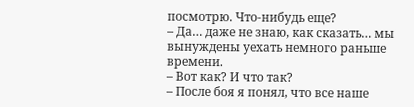посмотрю. Что-нибудь еще?
– Да… даже не знаю, как сказать… мы вынуждены уехать немного раньше времени.
– Вот как? И что так?
– После боя я понял, что все наше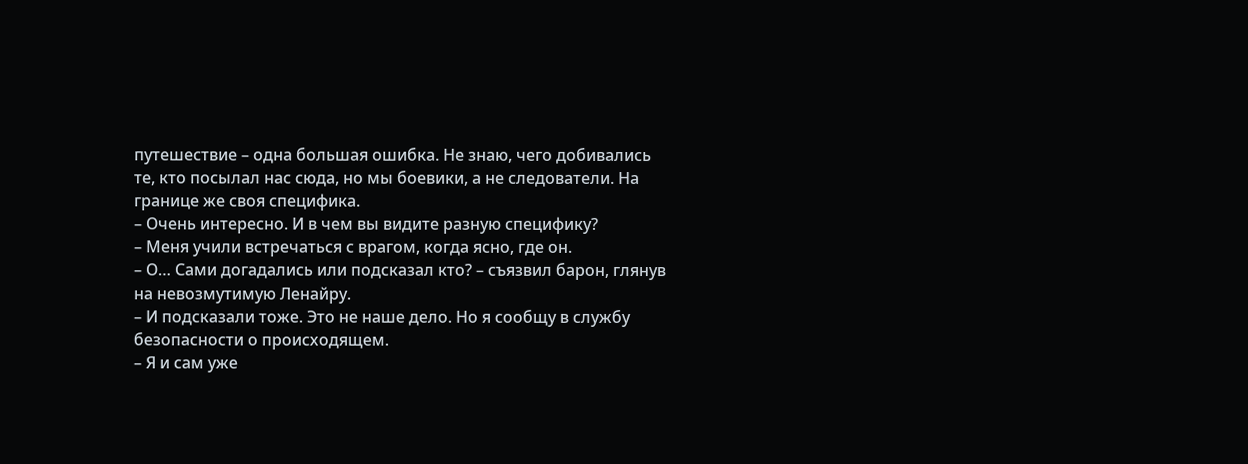путешествие – одна большая ошибка. Не знаю, чего добивались те, кто посылал нас сюда, но мы боевики, а не следователи. На границе же своя специфика.
– Очень интересно. И в чем вы видите разную специфику?
– Меня учили встречаться с врагом, когда ясно, где он.
– О… Сами догадались или подсказал кто? – съязвил барон, глянув на невозмутимую Ленайру.
– И подсказали тоже. Это не наше дело. Но я сообщу в службу безопасности о происходящем.
– Я и сам уже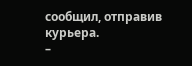сообщил, отправив курьера.
–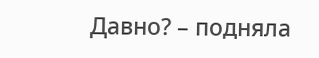Давно? – подняла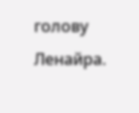голову Ленайра.